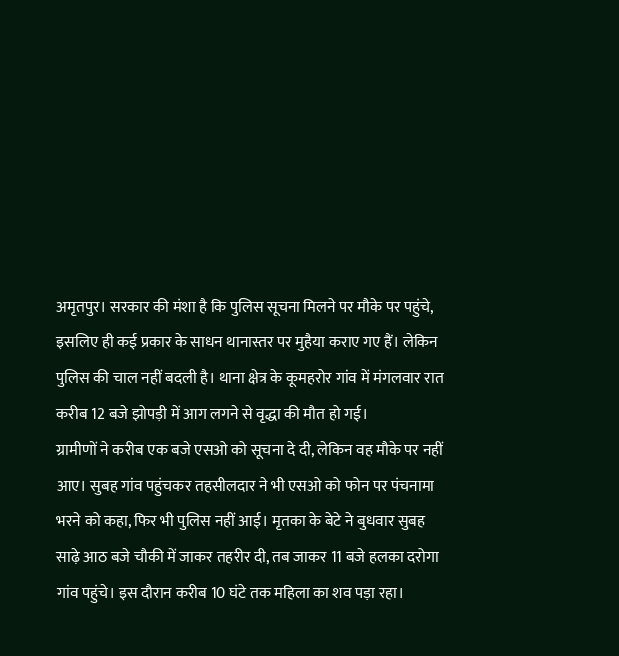अमृतपुर। सरकार की मंशा है कि पुलिस सूचना मिलने पर मौके पर पहुंचे, इसलिए ही कई प्रकार के साधन थानास्तर पर मुहैया कराए गए हैं। लेकिन पुलिस की चाल नहीं बदली है। थाना क्षेत्र के कूमहरोर गांव में मंगलवार रात करीब 12 बजे झोपड़ी में आग लगने से वृद्धा की मौत हो गई।
ग्रामीणों ने करीब एक बजे एसओ को सूचना दे दी, लेकिन वह मौके पर नहीं आए। सुबह गांव पहुंचकर तहसीलदार ने भी एसओ को फोन पर पंचनामा भरने को कहा, फिर भी पुलिस नहीं आई। मृतका के बेटे ने बुधवार सुबह साढ़े आठ बजे चौकी में जाकर तहरीर दी, तब जाकर 11 बजे हलका दरोगा गांव पहुंचे। इस दौरान करीब 10 घंटे तक महिला का शव पड़ा रहा।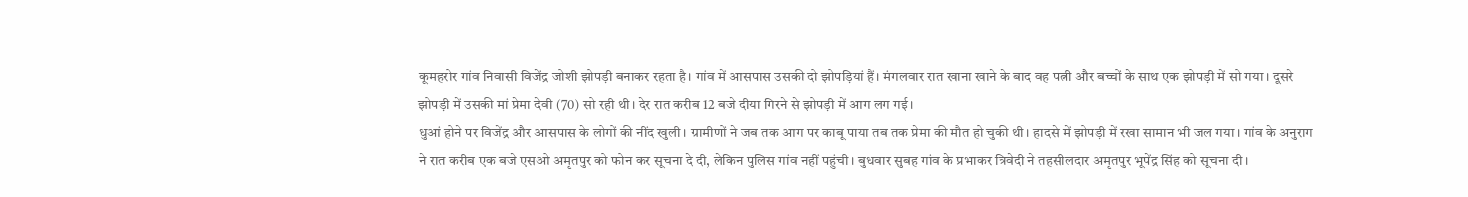कूमहरोर गांव निवासी विजेंद्र जोशी झोपड़ी बनाकर रहता है। गांव में आसपास उसकी दो झोपड़ियां हैं। मंगलवार रात खाना खाने के बाद वह पत्नी और बच्चों के साथ एक झोपड़ी में सो गया। दूसरे झोपड़ी में उसकी मां प्रेमा देवी (70) सो रही थी। देर रात करीब 12 बजे दीया गिरने से झोपड़ी में आग लग गई।
धुआं होने पर विजेंद्र और आसपास के लोगों की नींद खुली। ग्रामीणों ने जब तक आग पर काबू पाया तब तक प्रेमा की मौत हो चुकी थी। हादसे में झोपड़ी में रखा सामान भी जल गया। गांव के अनुराग ने रात करीब एक बजे एसओ अमृतपुर को फोन कर सूचना दे दी, लेकिन पुलिस गांव नहीं पहुंची। बुधवार सुबह गांव के प्रभाकर त्रिवेदी ने तहसीलदार अमृतपुर भूपेंद्र सिंह को सूचना दी।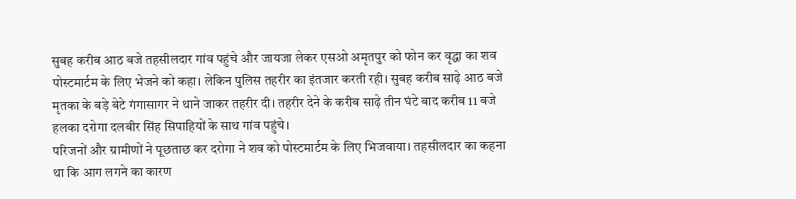सुबह करीब आठ बजे तहसीलदार गांव पहुंचे और जायजा लेकर एसओ अमृतपुर को फोन कर वृद्धा का शव पोस्टमार्टम के लिए भेजने को कहा। लेकिन पुलिस तहरीर का इंतजार करती रही। सुबह करीब साढ़े आठ बजे मृतका के बड़े बेटे गंगासागर ने थाने जाकर तहरीर दी। तहरीर देने के करीब साढ़े तीन घंटे बाद करीब 11 बजे हलका दरोगा दलबीर सिंह सिपाहियों के साथ गांव पहुंचे।
परिजनों और ग्रामीणों ने पूछताछ कर दरोगा ने शव को पोस्टमार्टम के लिए भिजवाया। तहसीलदार का कहना था कि आग लगने का कारण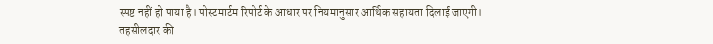स्पष्ट नहीं हो पाया है। पोस्टमार्टम रिपोर्ट के आधार पर नियमानुसार आर्थिक सहायता दिलाई जाएगी।
तहसीलदार की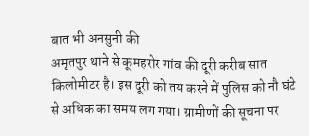बात भी अनसुनी की
अमृतपुर थाने से कूमहरोर गांव की दूरी करीब सात किलोमीटर है। इस दूरी को तय करने में पुलिस को नौ घंटे से अधिक का समय लग गया। ग्रामीणों की सूचना पर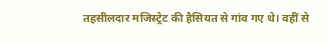तहसीलदार मजिस्ट्रेट की हैसियत से गांव गए थे। वहीं से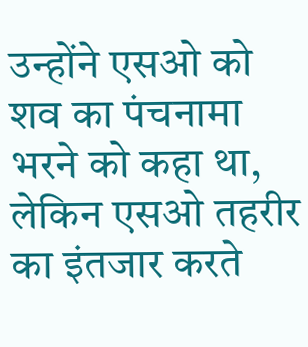उन्होंने एसओ को शव का पंचनामा भरने को कहा था, लेकिन एसओ तहरीर का इंतजार करते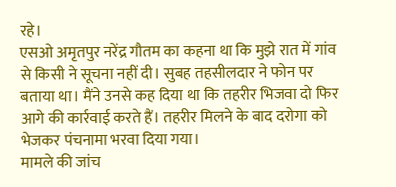रहे।
एसओ अमृतपुर नरेंद्र गौतम का कहना था कि मुझे रात में गांव से किसी ने सूचना नहीं दी। सुबह तहसीलदार ने फोन पर बताया था। मैंने उनसे कह दिया था कि तहरीर भिजवा दो फिर आगे की कार्रवाई करते हैं। तहरीर मिलने के बाद दरोगा को भेजकर पंचनामा भरवा दिया गया।
मामले की जांच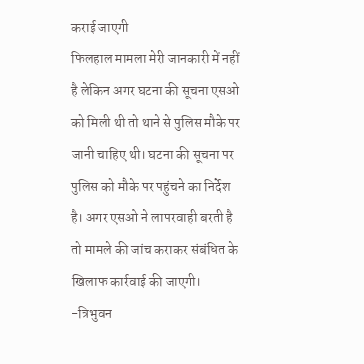कराई जाएगी
फिलहाल मामला मेरी जानकारी में नहीं है लेकिन अगर घटना की सूचना एसओ को मिली थी तो थाने से पुलिस मौके पर जानी चाहिए थी। घटना की सूचना पर पुलिस को मौके पर पहुंचने का निर्देश है। अगर एसओ ने लापरवाही बरती है तो मामले की जांच कराकर संबंधित के खिलाफ कार्रवाई की जाएगी। -त्रिभुवन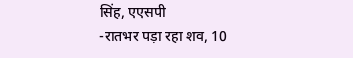सिंह, एएसपी
-रातभर पड़ा रहा शव, 10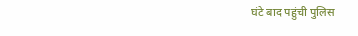घंटे बाद पहुंची पुलिस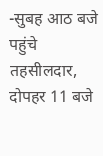-सुबह आठ बजे पहुंचे तहसीलदार, दोपहर 11 बजे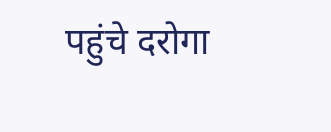पहुंचे दरोगा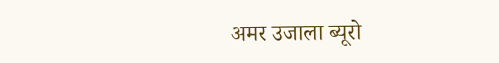अमर उजाला ब्यूरो